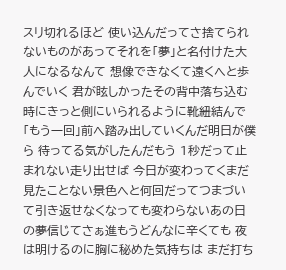スリ切れるほど 使い込んだってさ捨てられないものがあってそれを「夢」と名付けた大人になるなんて 想像できなくて遠くへと歩んでいく 君が眩しかったその背中落ち込む時にきっと側にいられるように靴紐結んで「もう一回」前へ踏み出していくんだ明日が僕ら 待ってる気がしたんだもう 1秒だって止まれない走り出せば 今日が変わってくまだ見たことない景色へと何回だってつまづいて引き返せなくなっても変わらないあの日の夢信じてさぁ進もうどんなに辛くても 夜は明けるのに胸に秘めた気持ちは まだ打ち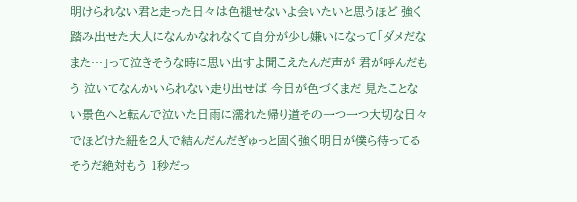明けられない君と走った日々は色褪せないよ会いたいと思うほど 強く踏み出せた大人になんかなれなくて自分が少し嫌いになって「ダメだなまた…」って泣きそうな時に思い出すよ聞こえたんだ声が 君が呼んだもう 泣いてなんかいられない走り出せば 今日が色づくまだ 見たことない景色へと転んで泣いた日雨に濡れた帰り道その一つ一つ大切な日々でほどけた紐を2人で結んだんだぎゅっと固く強く明日が僕ら待ってる そうだ絶対もう 1秒だっ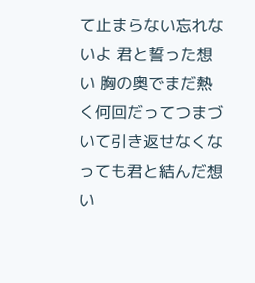て止まらない忘れないよ 君と誓った想い 胸の奥でまだ熱く何回だってつまづいて引き返せなくなっても君と結んだ想い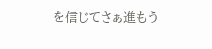を信じてさぁ進もう